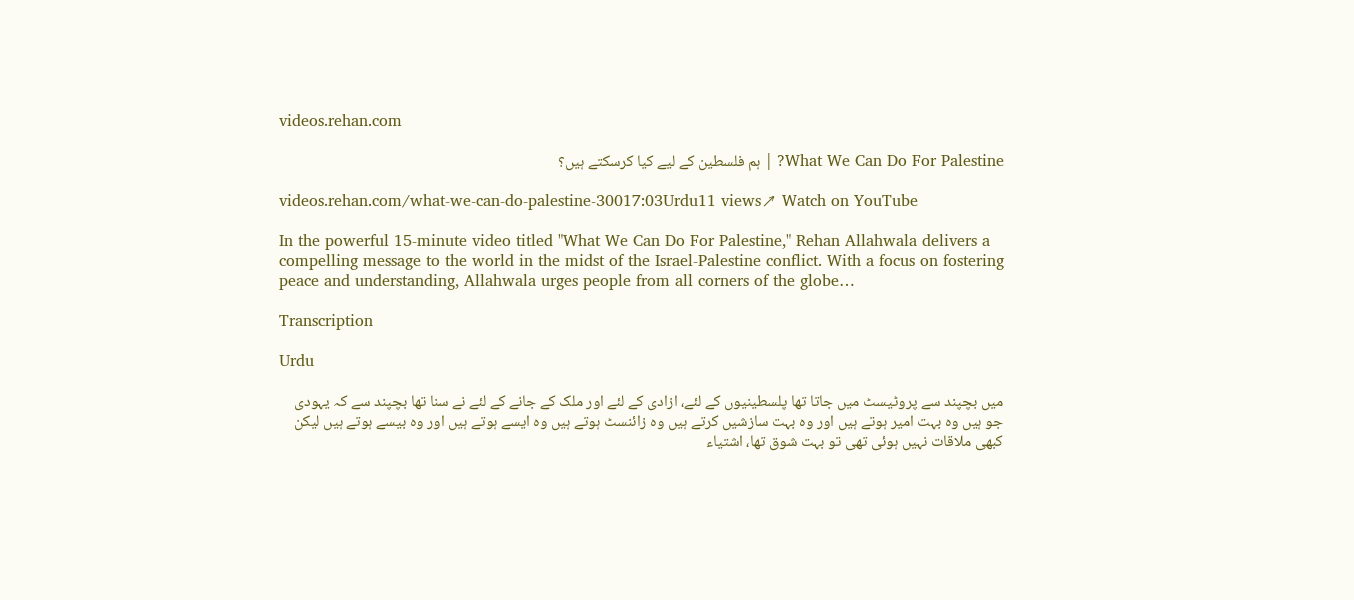videos.rehan.com

What We Can Do For Palestine? | ہم فلسطین کے لیے کیا کرسکتے ہیں؟

videos.rehan.com/what-we-can-do-palestine-30017:03Urdu11 views↗ Watch on YouTube

In the powerful 15-minute video titled "What We Can Do For Palestine," Rehan Allahwala delivers a compelling message to the world in the midst of the Israel-Palestine conflict. With a focus on fostering peace and understanding, Allahwala urges people from all corners of the globe…

Transcription

Urdu

میں بچپند سے پروٹیسٹ میں جاتا تھا پلسطینیوں کے لئے، ازادی کے لئے اور ملک کے جانے کے لئے نے سنا تھا بچپند سے کہ یہودی جو ہیں وہ بہت امیر ہوتے ہیں اور وہ بہت سازشیں کرتے ہیں وہ زائنسٹ ہوتے ہیں وہ ایسے ہوتے ہیں اور وہ بیسے ہوتے ہیں لیکن کبھی ملاقات نہیں ہوئی تھی تو بہت شوق تھا، اشتیاء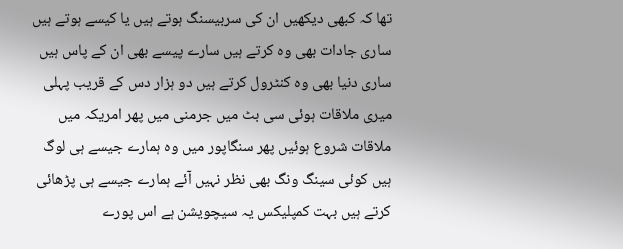تھا کہ کبھی دیکھیں ان کی سربیسنگ ہوتے ہیں یا کیسے ہوتے ہیں ساری جادات بھی وہ کرتے ہیں سارے پیسے بھی ان کے پاس ہیں ساری دنیا بھی وہ کنٹرول کرتے ہیں دو ہزار دس کے قریب پہلی میری ملاقات ہوئی سی بٹ میں جرمنی میں پھر امریکہ میں ملاقات شروع ہوئیں پھر سنگاپور میں وہ ہمارے جیسے ہی لوگ ہیں کوئی سینگ ونگ بھی نظر نہیں آئے ہمارے جیسے ہی پڑھائی کرتے ہیں بہت کمپلیکس یہ سیچویشن ہے اس پورے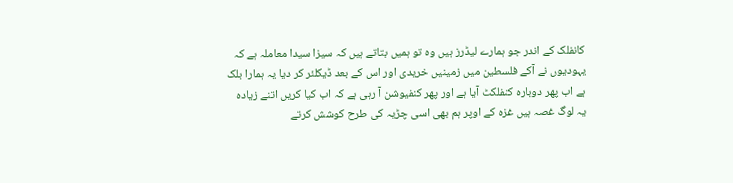کانفلک کے اندر جو ہمارے لیڈرز ہیں وہ تو ہمیں بتاتے ہیں کہ سیزا سیدا معاملہ ہے کہ یہودیوں نے آکے فلسطین میں زمینیں خریدی اور اس کے بعد ڈیکلئر کر دیا یہ ہمارا بلک ہے اب پھر دوبارہ کنفلکٹ آیا ہے اور پھر کنفیوشن آ رہی ہے کہ اب کیا کریں اتنے زیادہ یہ لوگ غصہ ہیں غزہ کے اوپر ہم بھی اسی چڑیہ کی طرح کوشش کرتے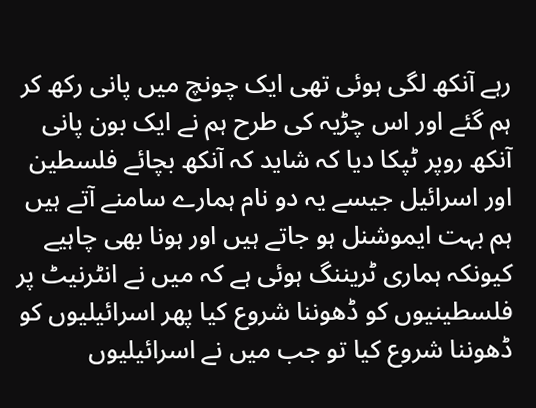رہے آنکھ لگی ہوئی تھی ایک چونچ میں پانی رکھ کر ہم گئے اور اس چڑیہ کی طرح ہم نے ایک بون پانی آنکھ روپر ٹپکا دیا کہ شاید کہ آنکھ بچائے فلسطین اور اسرائیل جیسے یہ دو نام ہمارے سامنے آتے ہیں ہم بہت ایموشنل ہو جاتے ہیں اور ہونا بھی چاہیے کیونکہ ہماری ٹریننگ ہوئی ہے کہ میں نے انٹرنیٹ پر فلسطینیوں کو ڈھوننا شروع کیا پھر اسرائیلیوں کو ڈھوننا شروع کیا تو جب میں نے اسرائیلیوں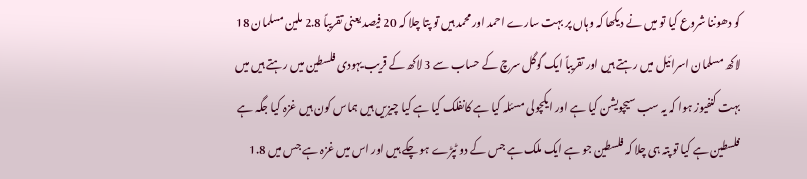کو دھوننا شروع کیا تو میں نے دیکھا کہ وہاں پر بہت سارے احمد اور محمد ہیں تو پتا چلا کہ 20 فیصد یعنی تقریباً 2.8 ملین مسلمان 18 لاکھ مسلمان اسرائیل میں رہتے ہیں اور تقریباً ایک گوگل سرچ کے حساب سے 3 لاکھ کے قریب یہودی فلسطین میں رہتے ہیں میں بہت کنفیوز ہوا کہ یہ سب سیچویشن کیا ہے اور ایکچولی مسئلہ کیا ہے کانفلک کیا ہے کیا چیزیں ہیں ہماس کون ہیں غزہ کیا جگہ ہے فلسطین ہے کیا تو پتہ ہی چلا کہ فلسطین جو ہے ایک ملک ہے جس کے دو ٹپڑے ہو چکے ہیں اور اس میں غزہ ہے جس میں 1.8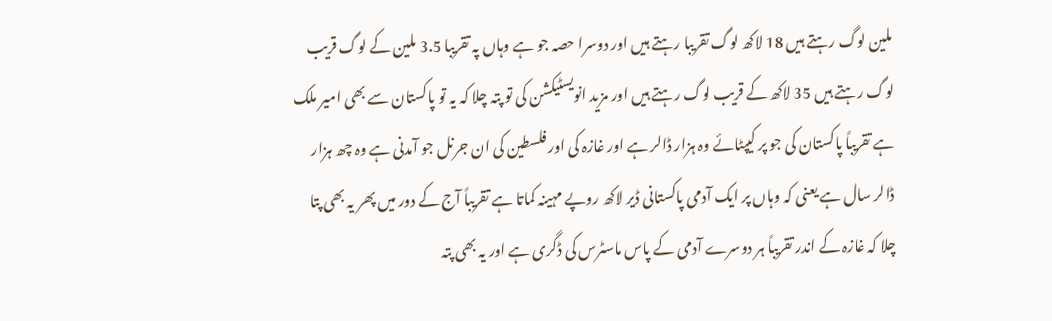ملین لوگ رہتے ہیں 18 لاکھ لوگ تقریبا رہتے ہیں اور دوسرا حصہ جو ہے وہاں پہ تقریبا 3.5 ملین کے لوگ قریب لوگ رہتے ہیں 35 لاکھ کے قریب لوگ رہتے ہیں اور مزید انویسٹیکشن کی تو پتہ چلا کہ یہ تو پاکستان سے بھی امیر ملک ہے تقریباً پاکستان کی جو پر کیپٹائے وہ ہزار ڈالر ہے اور غازہ کی اور فلسطین کی ان جرنل جو آمدنی ہے وہ چھ ہزار ڈالر سال ہے یعنی کہ وہاں پر ایک آدمی پاکستانی ڈیر لاکھ روپے مہینہ کماتا ہے تقریباً آج کے دور میں پھر یہ بھی پتا چلا کہ غازہ کے اندر تقریباً ہر دوسرے آدمی کے پاس ماسٹرس کی ڈگری ہے اور یہ بھی پتہ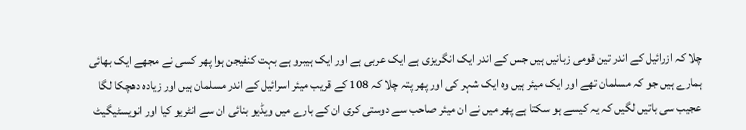چلا کہ ازرائیل کے اندر تین قومی زبانیں ہیں جس کے اندر ایک انگریزی ہے ایک عربی ہے اور ایک ہیبرو ہے بہت کنفیجن ہوا پھر کسی نے مجھے ایک بھائی ہمارے ہیں جو کہ مسلمان تھے اور ایک میئر ہیں وہ ایک شہر کی اور پھر پتہ چلا کہ 108 کے قریب میئر اسرائیل کے اندر مسلمان ہیں اور زیادہ دھچکا لگا عجیب سی باتیں لگیں کہ یہ کیسے ہو سکتا ہے پھر میں نے ان میئر صاحب سے دوستی کری ان کے بارے میں ویڈیو بنائی ان سے انٹریو کیا اور انویسٹیگیٹ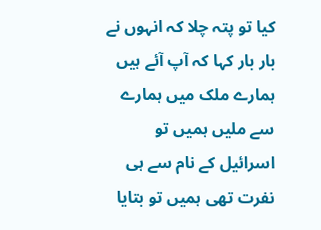کیا تو پتہ چلا کہ انہوں نے بار بار کہا کہ آپ آئے ہیں ہمارے ملک میں ہمارے سے ملیں ہمیں تو اسرائیل کے نام سے ہی نفرت تھی ہمیں تو بتایا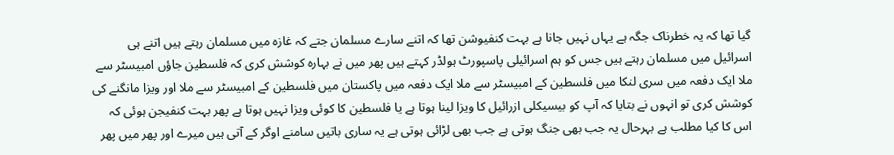گیا تھا کہ یہ خطرناک جگہ ہے یہاں نہیں جانا ہے بہت کنفیوشن تھا کہ اتنے سارے مسلمان جتے کہ غازہ میں مسلمان رہتے ہیں اتنے ہی اسرائیل میں مسلمان رہتے ہیں جس کو ہم اسرائیلی پاسپورٹ ہولڈر کہتے ہیں پھر میں نے بہارہ کوشش کری کہ فلسطین جاؤں امبیسٹر سے ملا ایک دفعہ میں سری لنکا میں فلسطین کے امبیسٹر سے ملا ایک دفعہ میں پاکستان میں فلسطین کے امبیسٹر سے ملا اور ویزا مانگنے کی کوشش کری تو انہوں نے بتایا کہ آپ کو بیسیکلی ازرائیل کا ویزا لینا ہوتا ہے یا فلسطین کا کوئی ویزا نہیں ہوتا ہے پھر بہت کنفیجن ہوئی کہ اس کا کیا مطلب ہے بہرحال یہ جب بھی جنگ ہوتی ہے جب بھی لڑائی ہوتی ہے یہ ساری باتیں سامنے اوگر کے آتی ہیں میرے اور پھر میں پھر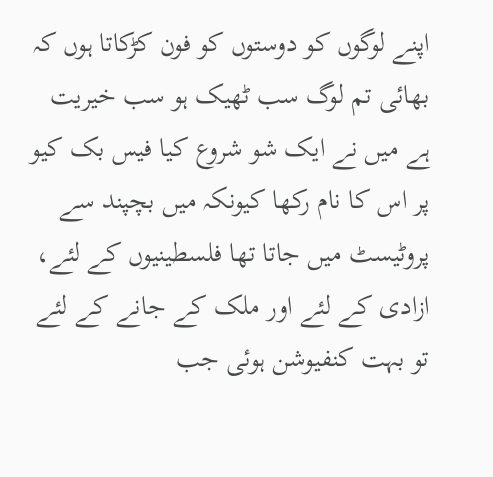اپنے لوگوں کو دوستوں کو فون کڑکاتا ہوں کہ بھائی تم لوگ سب ٹھیک ہو سب خیریت ہے میں نے ایک شو شروع کیا فیس بک کیو پر اس کا نام رکھا کیونکہ میں بچپند سے پروٹیسٹ میں جاتا تھا فلسطینیوں کے لئے، ازادی کے لئے اور ملک کے جانے کے لئے تو بہت کنفیوشن ہوئی جب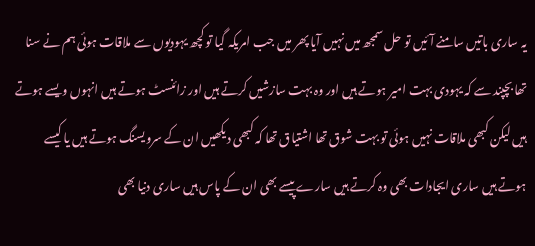یہ ساری باتیں سامنے آئیں تو حل سمجھ میں نہیں آیا پھر میں جب امریکہ گیا تو کچھ یہودیوں سے ملاقات ہوئی ہم نے سنا تھا بچپند سے کہ یہودی بہت امیر ہوتے ہیں اور وہ بہت سازشیں کرتے ہیں اور زائنسٹ ہوتے ہیں انہوں ویسے ہوتے ہیں لیکن کبھی ملاقات نہیں ہوئی تو بہت شوق تھا اشتیاق تھا کہ کبھی دیکھیں ان کے سرویسنگ ہوتے ہیں یا کیسے ہوتے ہیں ساری ایجادات بھی وہ کرتے ہیں سارے پیسے بھی ان کے پاس ہیں ساری دنیا بھی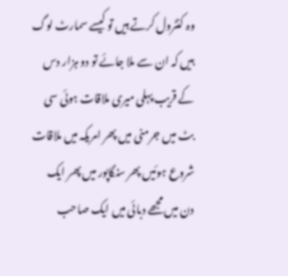وہ کنٹرول کرتے ہیں تو کیسے سمارٹ لوگ ہیں کہ ان سے ملا جائے تو دو ہزار دس کے قریب پہلی میری ملاقات ہوئی سی بٹ میں جرمنی میں پھر امریکہ میں ملاقات شروع ہوئیں پھر سنگاپور میں پھر ایک دن میں مجھے دبائی میں ایک صاحب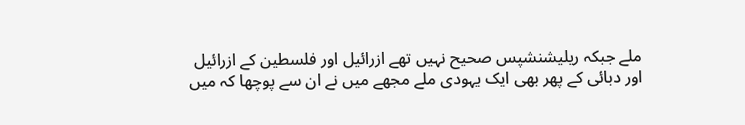ملے جبکہ ریلیشنشپس صحیح نہیں تھے ازرائیل اور فلسطین کے ازرائیل اور دبائی کے پھر بھی ایک یہودی ملے مجھے میں نے ان سے پوچھا کہ میں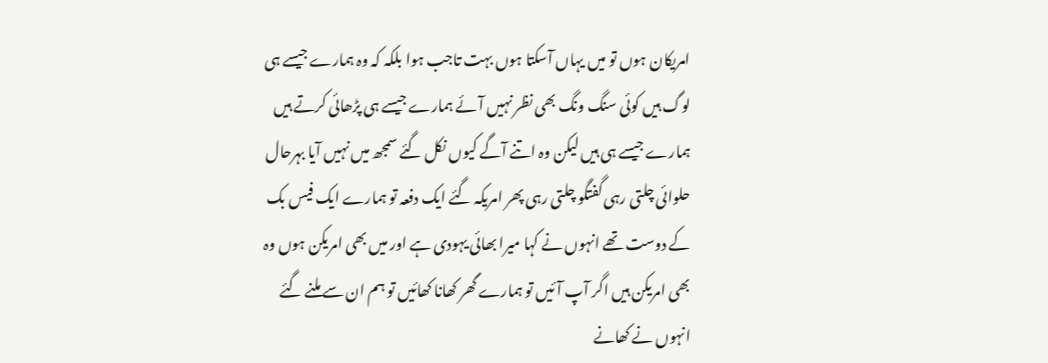امریکان ہوں تو میں یہاں آسکتا ہوں بہت تاجب ہوا بلکہ کہ وہ ہمارے جیسے ہی لوگ ہیں کوئی سنگ ونگ بھی نظر نہیں آئے ہمارے جیسے ہی پڑھائی کرتے ہیں ہمارے جیسے ہی ہیں لیکن وہ اتنے آگے کیوں نکل گئے سمجھ میں نہیں آیا بہرحال حلوائی چلتی رہی گفتگو چلتی رہی پھر امریکہ گئے ایک دفعہ تو ہمارے ایک فیس بک کے دوست تھے انہوں نے کہا میرا بھائی یہودی ہے اور میں بھی امریکن ہوں وہ بھی امریکن ہیں اگر آپ آئیں تو ہمارے گھر کھانا کھائیں تو ہم ان سے ملنے گئے انہوں نے کھانے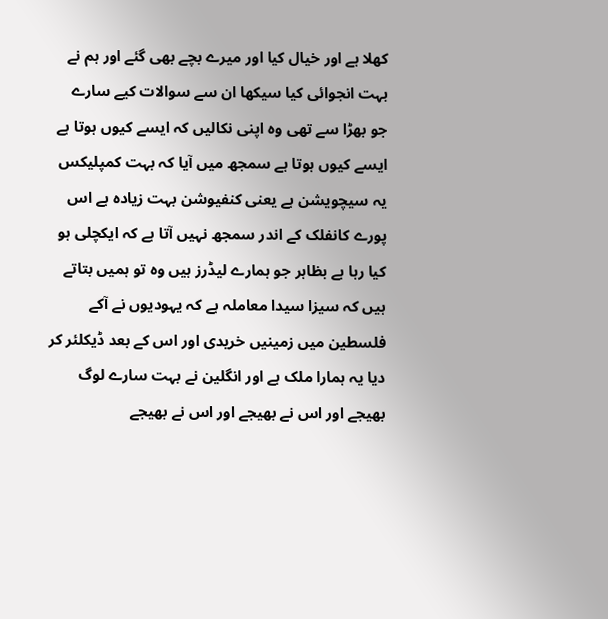کھلا ہے اور خیال کیا اور میرے بچے بھی گئے اور ہم نے بہت انجوائی کیا سیکھا ان سے سوالات کیے سارے جو بھڑا سے تھی وہ اپنی نکالیں کہ ایسے کیوں ہوتا ہے ایسے کیوں ہوتا ہے سمجھ میں آیا کہ بہت کمپلیکس یہ سیچویشن ہے یعنی کنفیوشن بہت زیادہ ہے اس پورے کانفلک کے اندر سمجھ نہیں آتا ہے کہ ایکچلی ہو کیا رہا ہے بظاہر جو ہمارے لیڈرز ہیں وہ تو ہمیں بتاتے ہیں کہ سیزا سیدا معاملہ ہے کہ یہودیوں نے آکے فلسطین میں زمینیں خریدی اور اس کے بعد ڈیکلئر کر دیا یہ ہمارا ملک ہے اور انگلین نے بہت سارے لوگ بھیجے اور اس نے بھیجے اور اس نے بھیجے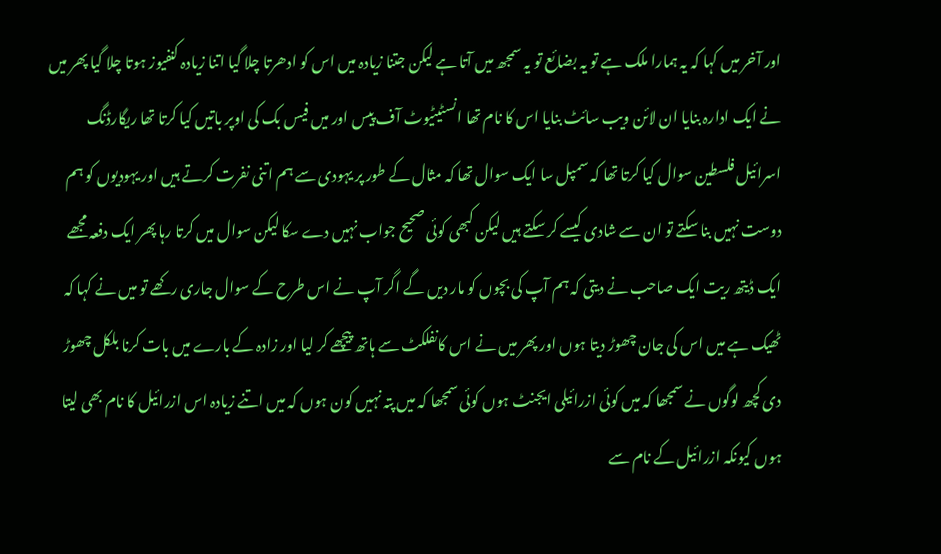اور آخر میں کہا کہ یہ ہمارا ملک ہے تو یہ بضائع تو یہ سمجھ میں آتا ہے لیکن جتنا زیادہ میں اس کو ادھرتا چلا گیا اتنا زیادہ کنفیوز ہوتا چلا گیا پھر میں نے ایک ادارہ بنایا ان لائن ویب سائٹ بنایا اس کا نام تھا انسٹیٹیوٹ آف پیس اور میں فیس بک کی اوپر باتیں کیا کرتا تھا ریگارڈنگ اسرائیل فلسطین سوال کیا کرتا تھا کہ سمپل سا ایک سوال تھا کہ مثال کے طور پر یہودی سے ہم اتنی نفرت کرتے ہیں اور یہودیوں کو ہم دوست نہیں بنا سکتے تو ان سے شادی کیسے کر سکتے ہیں لیکن کبھی کوئی صحیح جواب نہیں دے سکا لیکن سوال میں کرتا رہا پھر ایک دفعہ مجھے ایک ڈیتھ ریت ایک صاحب نے دیتی کہ ہم آپ کی بچوں کو مار دیں گے اگر آپ نے اس طرح کے سوال جاری رکھے تو میں نے کہا کہ ٹھیک ہے میں اس کی جان چھوڑ دیتا ہوں اور پھر میں نے اس کانفلکٹ سے ہاتھ پیچھے کر لیا اور زادہ کے بارے میں بات کرنا بلکل چھوڑ دی کچھ لوگوں نے سمجھا کہ میں کوئی ازرائیلی ایجنٹ ہوں کوئی سمجھا کہ میں پتہ نہیں کون ہوں کہ میں اتنے زیادہ اس ازرائیل کا نام بھی لیتا ہوں کیونکہ ازرائیل کے نام سے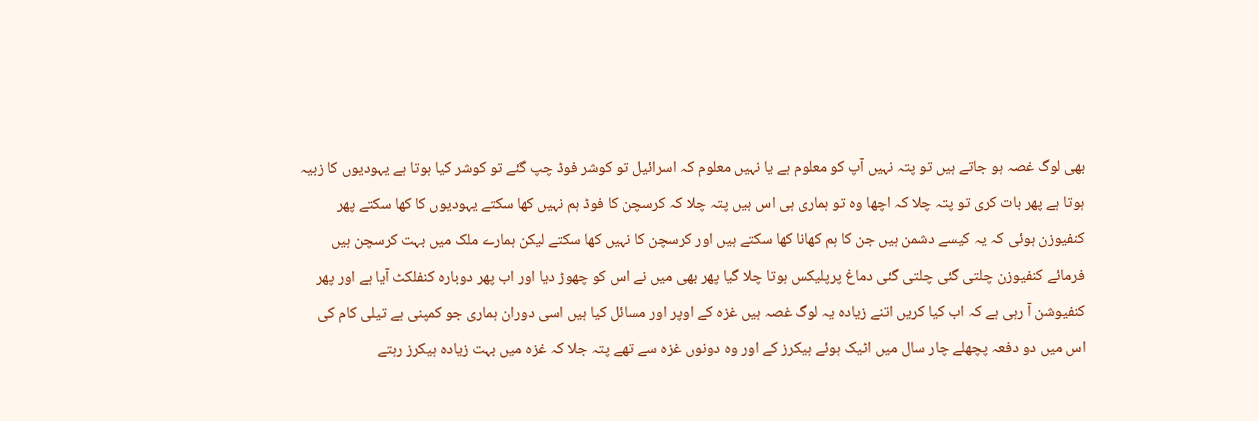بھی لوگ غصہ ہو جاتے ہیں تو پتہ نہیں آپ کو معلوم ہے یا نہیں معلوم کہ اسرائیل تو کوشر فوڈ چپ گئے تو کوشر کیا ہوتا ہے یہودیوں کا زبیہ ہوتا ہے پھر بات کری تو پتہ چلا کہ اچھا وہ تو ہماری ہی اس ہیں پتہ چلا کہ کرسچن کا فوڈ ہم نہیں کھا سکتے یہودیوں کا کھا سکتے پھر کنفیوزن ہوئی کہ یہ کیسے دشمن ہیں جن کا ہم کھانا کھا سکتے ہیں اور کرسچن کا نہیں کھا سکتے لیکن ہمارے ملک میں بہت کرسچن ہیں فرمائے کنفیوزن چلتی گئی چلتی گئی دماغ پرپلیکس ہوتا چلا گیا پھر بھی میں نے اس کو چھوڑ دیا اور اب پھر دوبارہ کنفلکٹ آیا ہے اور پھر کنفیوشن آ رہی ہے کہ اب کیا کریں اتنے زیادہ یہ لوگ غصہ ہیں غزہ کے اوپر اور مسائل کیا ہیں اسی دوران ہماری جو کمپنی ہے تیلی کام کی اس میں دو دفعہ پچھلے چار سال میں اٹیک ہوئے ہیکرز کے اور وہ دونوں غزہ سے تھے پتہ جلا کہ غزہ میں بہت زیادہ ہیکرز رہتے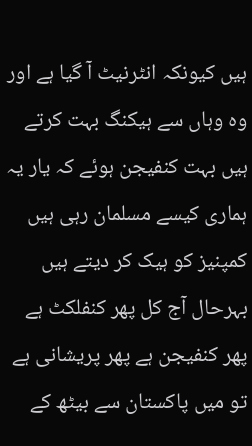ہیں کیونکہ انٹرنیٹ آ گیا ہے اور وہ وہاں سے ہیکنگ بہت کرتے ہیں بہت کنفیجن ہوئے کہ یار یہ ہماری کیسے مسلمان رہی ہیں کمپنیز کو ہیک کر دیتے ہیں بہرحال آج کل پھر کنفلکٹ ہے پھر کنفیجن ہے پھر پریشانی ہے تو میں پاکستان سے بیٹھ کے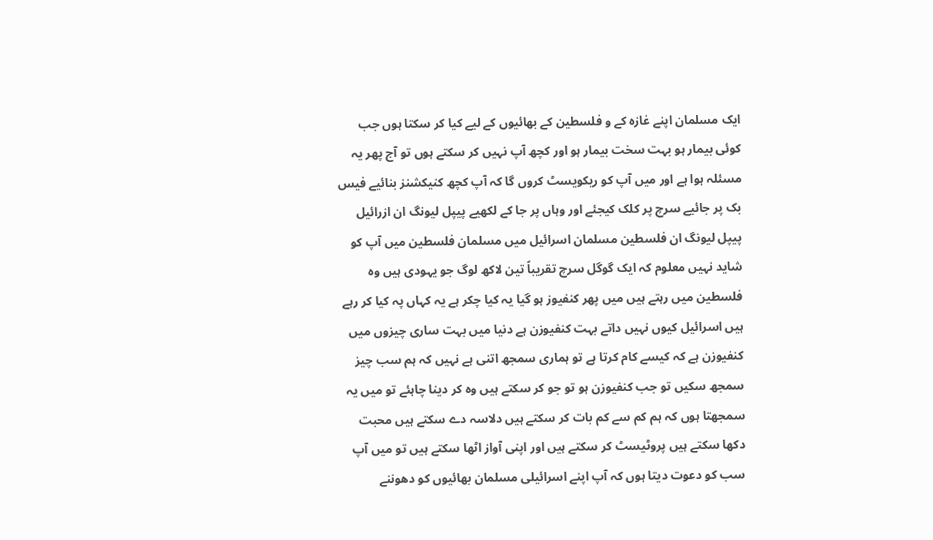ایک مسلمان اپنے غازہ کے و فلسطین کے بھائیوں کے لیے کیا کر سکتا ہوں جب کوئی بیمار ہو بہت سخت بیمار ہو اور کچھ آپ نہیں کر سکتے ہوں تو آج پھر یہ مسئلہ ہوا ہے اور میں آپ کو ریکویسٹ کروں گا کہ آپ کچھ کنیکشنز بنائیے فیس بک پر جائیے سرچ پر کلک کیجئے اور وہاں پر جا کے لکھیے پیپل لیونگ ان ازرائیل پیپل لیونگ ان فلسطین مسلمان اسرائیل میں مسلمان فلسطین میں آپ کو شاید نہیں معلوم کہ ایک گوگل سرچ تقریباً تین لاکھ لوگ جو یہودی ہیں وہ فلسطین میں رہتے ہیں میں پھر کنفیوز ہو گیا یہ کیا چکر ہے یہ کہاں پہ کیا کر رہے ہیں اسرائیل کیوں نہیں داتے بہت کنفیوزن ہے دنیا میں بہت ساری چیزوں میں کنفیوزن ہے کہ کیسے کام کرتا ہے تو ہماری سمجھ اتنی ہے نہیں کہ ہم سب چیز سمجھ سکیں تو جب کنفیوزن ہو تو جو کر سکتے ہیں وہ کر دینا چاہئے تو میں یہ سمجھتا ہوں کہ ہم کم سے کم بات کر سکتے ہیں دلاسہ دے سکتے ہیں محبت دکھا سکتے ہیں پروٹیسٹ کر سکتے ہیں اور اپنی آواز اٹھا سکتے ہیں تو میں آپ سب کو دعوت دیتا ہوں کہ آپ اپنے اسرائیلی مسلمان بھائیوں کو دھوننے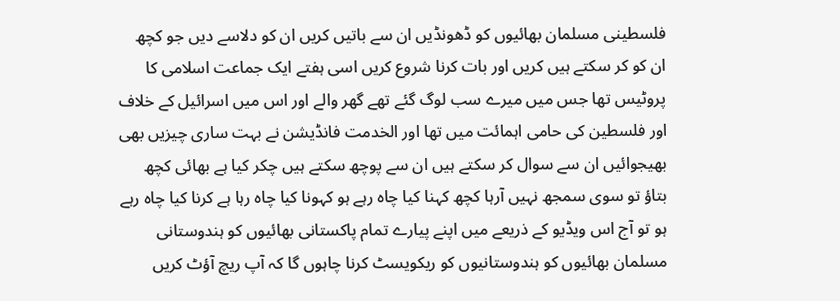فلسطینی مسلمان بھائیوں کو ڈھونڈیں ان سے باتیں کریں ان کو دلاسے دیں جو کچھ ان کو کر سکتے ہیں کریں اور بات کرنا شروع کریں اسی ہفتے ایک جماعت اسلامی کا پروٹیس تھا جس میں میرے سب لوگ گئے تھے گھر والے اور اس میں اسرائیل کے خلاف اور فلسطین کی حامی اہمائت میں تھا اور الخدمت فانڈیشن نے بہت ساری چیزیں بھی بھیجوائیں ان سے سوال کر سکتے ہیں ان سے پوچھ سکتے ہیں چکر کیا ہے بھائی کچھ بتاؤ تو سوی سمجھ نہیں آرہا کچھ کہنا کیا چاہ رہے ہو کہونا کیا چاہ رہا ہے کرنا کیا چاہ رہے ہو تو آج اس ویڈیو کے ذریعے میں اپنے پیارے تمام پاکستانی بھائیوں کو ہندوستانی مسلمان بھائیوں کو ہندوستانیوں کو ریکویسٹ کرنا چاہوں گا کہ آپ ریچ آؤٹ کریں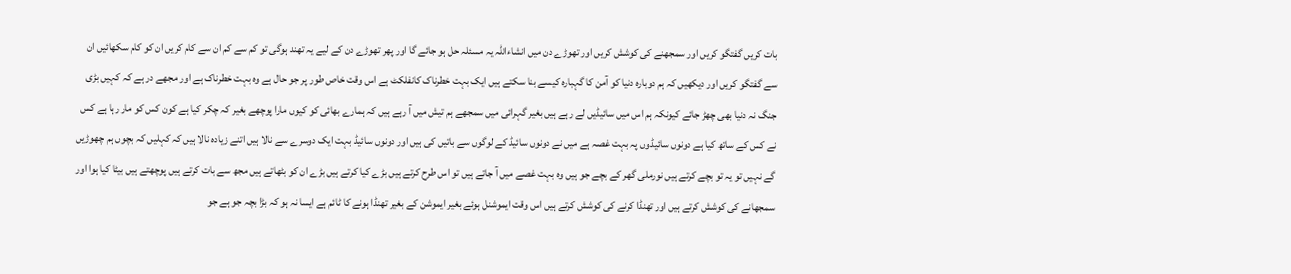بات کریں گفتگو کریں اور سمجھنے کی کوشش کریں اور تھوڑے دن میں انشاءاللہ یہ مسئلہ حل ہو جائے گا اور پھر تھوڑے دن کے لیے یہ تھند ہوگی تو کم سے کم ان سے کام کریں ان کو کام سکھائیں ان سے گفتگو کریں اور دیکھیں کہ ہم دوبارہ دنیا کو آمن کا گہبارہ کیسے بنا سکتے ہیں ایک بہت خطرناک کانفلکٹ ہے اس وقت خاص طور پر جو حال ہے وہ بہت خطرناک ہے اور مجھے در ہے کہ کہیں بڑی جنگ نہ دنیا بھی چھڑ جائے کیونکہ ہم اس میں سائیڈیں لے رہے ہیں بغیر گہرائی میں سمجھے ہم تیش میں آ رہے ہیں کہ ہمارے بھائی کو کیوں مارا پوچھے بغیر کہ چکر کیا ہے کون کس کو مار رہا ہے کس نے کس کے ساتھ کیا ہے دونوں سائیڈوں پہ بہت غصہ ہے میں نے دونوں سائیڈ کے لوگوں سے باتیں کی ہیں اور دونوں سائیڈ بہت ایک دوسرے سے نالا ہیں اتنے زیادہ نالا ہیں کہ کہلیں کہ بچوں ہم چھوڑیں گے نہیں تو یہ تو بچے کرتے ہیں نورملی گھر کے بچے جو ہیں وہ بہت غصے میں آ جاتے ہیں تو اس طرح کرتے ہیں بڑے کیا کرتے ہیں بڑے ان کو بٹھاتے ہیں مجھ سے بات کرتے ہیں پوچھتے ہیں بیٹا کیا ہوا اور سمجھانے کی کوشش کرتے ہیں اور تھنڈا کرنے کی کوشش کرتے ہیں اس وقت ایموشنل ہوئے بغیر ایموشن کے بغیر تھنڈا ہونے کا ٹائم ہے ایسا نہ ہو کہ بڑا بچہ جو ہے جو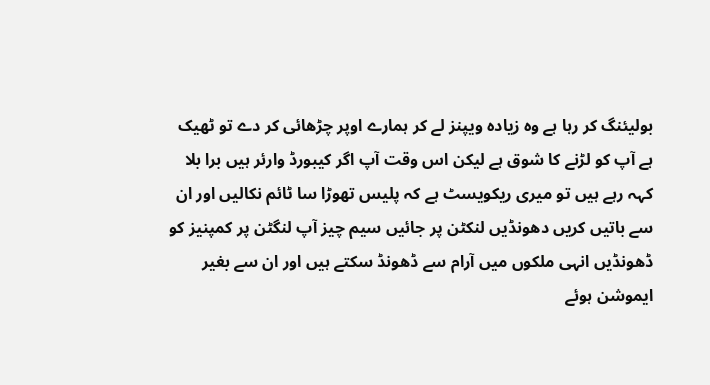بولیئنگ کر رہا ہے وہ زیادہ ویپنز لے کر ہمارے اوپر چڑھائی کر دے تو ٹھیک ہے آپ کو لڑنے کا شوق ہے لیکن اس وقت آپ اگر کیبورڈ وارئر ہیں برا بلا کہہ رہے ہیں تو میری ریکویسٹ ہے کہ پلیس تھوڑا سا ٹائم نکالیں اور ان سے باتیں کریں دھونڈیں لنکٹن پر جائیں سیم چیز آپ لنگٹن پر کمپنیز کو ڈھونڈیں انہی ملکوں میں آرام سے ڈھونڈ سکتے ہیں اور ان سے بغیر ایموشن ہوئے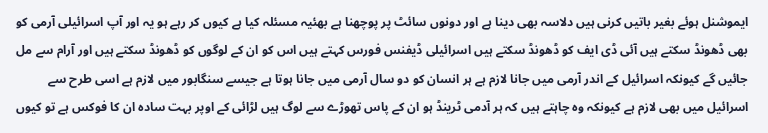ایموشنل ہوئے بغیر باتیں کرنی ہیں دلاسہ بھی دینا ہے اور دونوں سائٹ پر پوچھنا ہے بھئیہ مسئلہ کیا ہے کیوں کر رہے ہو یہ اور آپ اسرائیلی آرمی کو بھی ڈھونڈ سکتے ہیں آئی ڈی ایف کو ڈھونڈ سکتے ہیں اسرائیلی ڈیفنس فورس کہتے ہیں اس کو ان کے لوگوں کو ڈھونڈ سکتے ہیں اور آرام سے مل جائیں گے کیونکہ اسرائیل کے اندر آرمی میں جانا لازم ہے ہر انسان کو دو سال آرمی میں جانا ہوتا ہے جیسے سنگابور میں لازم ہے اسی طرح سے اسرائیل میں بھی لازم ہے کیونکہ وہ چاہتے ہیں کہ ہر آدمی ٹرینڈ ہو ان کے پاس تھوڑے سے لوگ ہیں لڑائی کے اوپر بہت سادہ ان کا فوکس ہے تو کیوں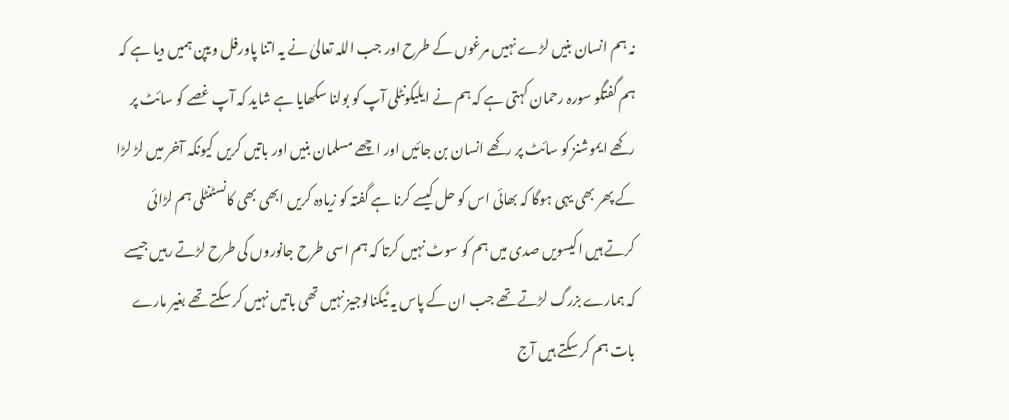نہ ہم انسان بنیں لڑے نہیں مرغوں کے طرح اور جب اللہ تعالیٰ نے یہ اتنا پاورفل ویپن ہمیں دیا ہے کہ ہم گفتگو سورہ رحمان کہتی ہے کہ ہم نے ایلیکونٹلی آپ کو بولنا سکھایا ہے شاید کہ آپ غصے کو سائٹ پر رکھے ایموشنز کو سائٹ پر رکھے انسان بن جائیں اور اچھے مسلمان بنیں اور باتیں کریں کیونکہ آخر میں لڑ لڑا کے پھر بھی یہی ہوگا کہ بھائی اس کو حل کیسے کرنا ہے گفتہ کو زیادہ کریں ابھی بھی کانسٹنٹلی ہم لڑائی کرتے ہیں اکیسویں صدی میں ہم کو سوٹ نہیں کرتا کہ ہم اسی طرح جانوروں کی طرح لڑتے رہیں جیسے کہ ہمارے بزرگ لڑتے تھے جب ان کے پاس یہ ٹیکنالوجیز نہیں تھی باتیں نہیں کر سکتے تھے بغیر مارے بات ہم کر سکتے ہیں آج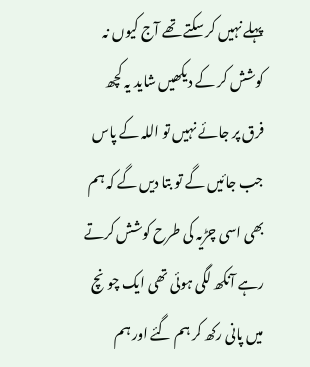پہلے نہیں کر سکتے تھے آج کیوں نہ کوشش کر کے دیکھیں شاید یہ کچھ فرق پر جائے نہیں تو اللہ کے پاس جب جائیں گے تو بتا دیں گے کہ ہم بھی اسی چڑیہ کی طرح کوشش کرتے رہے آنکھ لگی ہوئی تھی ایک چونچ میں پانی رکھ کر ہم گئے اور ہم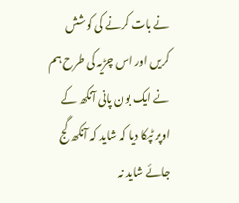نے بات کرنے کی کوشش کریں اور اس چڑیہ کی طرح ہم نے ایک بون پانی آنکھ کے اوپر ٹپکا دیا کہ شاید کہ آنکھ گج جائے شاید نہ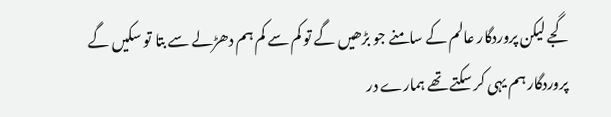گجے لیکن پروردگار عالم کے سامنے جو بڑھیں گے تو کم سے کم ہم دھڑلے سے بتا تو سکیں گے پروردگار ہم یہی کر سکتے تھے ہمارے در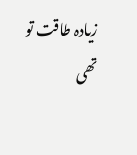زیادہ طاقت تو تھی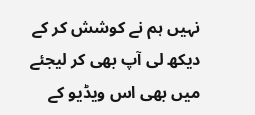نہیں ہم نے کوشش کر کے دیکھ لی آپ بھی کر لیجئے میں بھی اس ویڈیو کے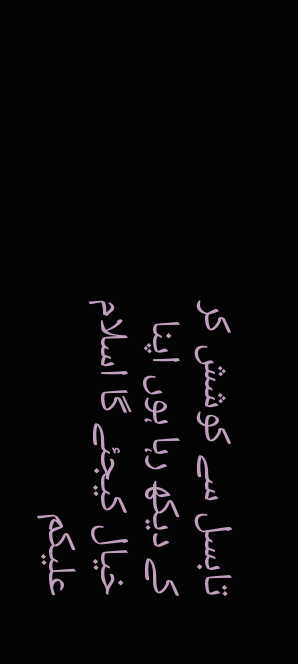تابسل سے کوشش کر کے دیکھ رہا ہوں اپنا خیال کیجئے گا اسلام علیکم